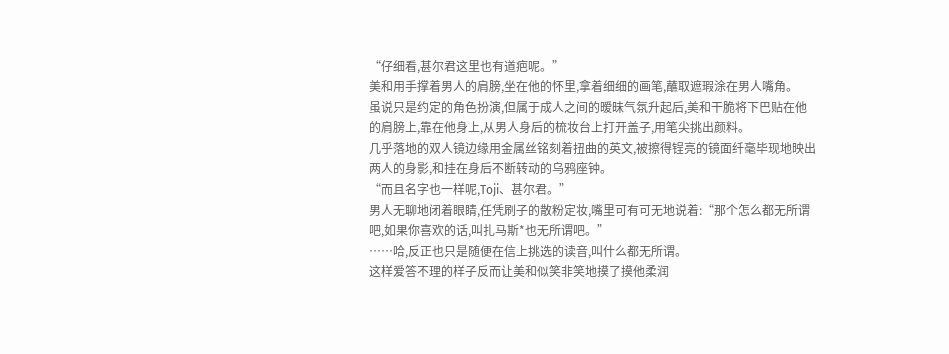“仔细看,甚尔君这里也有道疤呢。”
美和用手撑着男人的肩膀,坐在他的怀里,拿着细细的画笔,蘸取遮瑕涂在男人嘴角。
虽说只是约定的角色扮演,但属于成人之间的暧昧气氛升起后,美和干脆将下巴贴在他的肩膀上,靠在他身上,从男人身后的梳妆台上打开盖子,用笔尖挑出颜料。
几乎落地的双人镜边缘用金属丝铭刻着扭曲的英文,被擦得锃亮的镜面纤毫毕现地映出两人的身影,和挂在身后不断转动的乌鸦座钟。
“而且名字也一样呢,Toji、甚尔君。”
男人无聊地闭着眼睛,任凭刷子的散粉定妆,嘴里可有可无地说着:“那个怎么都无所谓吧,如果你喜欢的话,叫扎马斯*也无所谓吧。”
……哈,反正也只是随便在信上挑选的读音,叫什么都无所谓。
这样爱答不理的样子反而让美和似笑非笑地摸了摸他柔润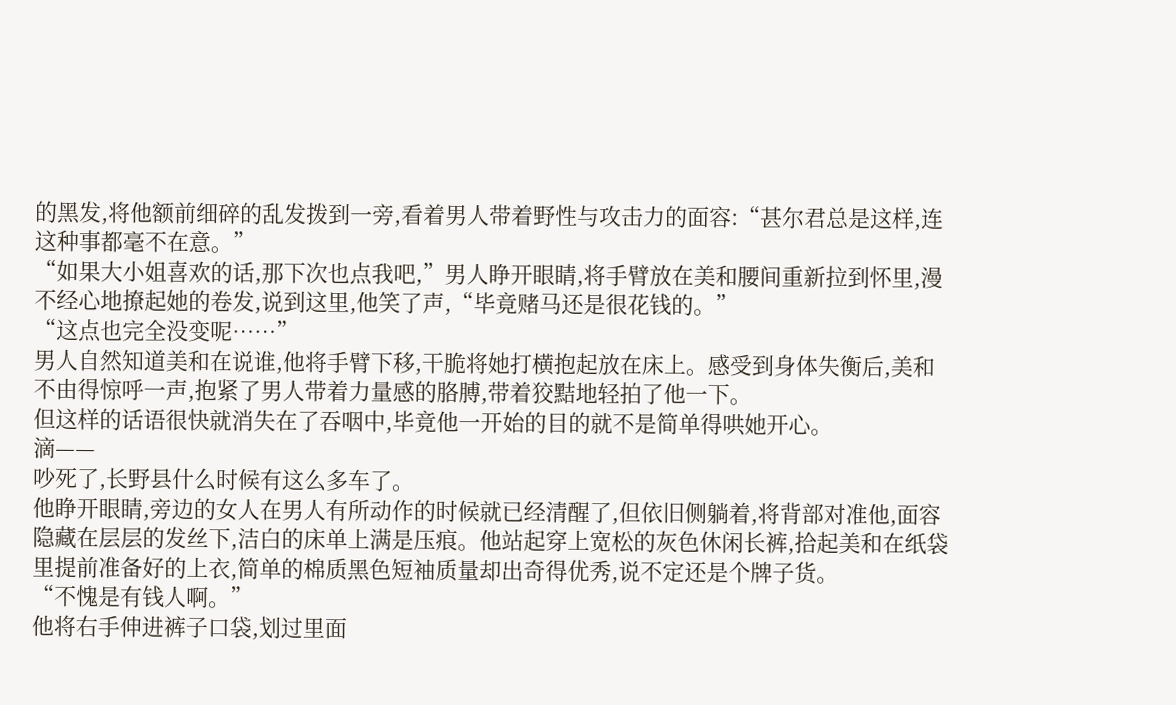的黑发,将他额前细碎的乱发拨到一旁,看着男人带着野性与攻击力的面容:“甚尔君总是这样,连这种事都毫不在意。”
“如果大小姐喜欢的话,那下次也点我吧,”男人睁开眼睛,将手臂放在美和腰间重新拉到怀里,漫不经心地撩起她的卷发,说到这里,他笑了声,“毕竟赌马还是很花钱的。”
“这点也完全没变呢……”
男人自然知道美和在说谁,他将手臂下移,干脆将她打横抱起放在床上。感受到身体失衡后,美和不由得惊呼一声,抱紧了男人带着力量感的胳膊,带着狡黠地轻拍了他一下。
但这样的话语很快就消失在了吞咽中,毕竟他一开始的目的就不是简单得哄她开心。
滴——
吵死了,长野县什么时候有这么多车了。
他睁开眼睛,旁边的女人在男人有所动作的时候就已经清醒了,但依旧侧躺着,将背部对准他,面容隐藏在层层的发丝下,洁白的床单上满是压痕。他站起穿上宽松的灰色休闲长裤,拾起美和在纸袋里提前准备好的上衣,简单的棉质黑色短袖质量却出奇得优秀,说不定还是个牌子货。
“不愧是有钱人啊。”
他将右手伸进裤子口袋,划过里面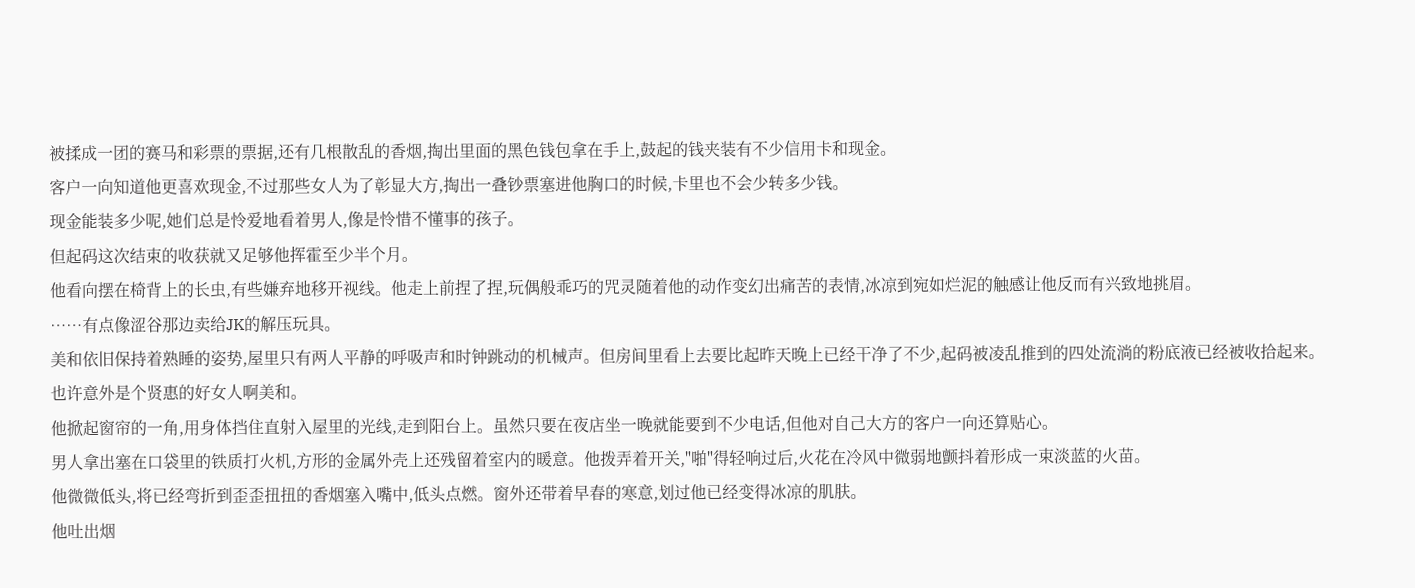被揉成一团的赛马和彩票的票据,还有几根散乱的香烟,掏出里面的黑色钱包拿在手上,鼓起的钱夹装有不少信用卡和现金。
客户一向知道他更喜欢现金,不过那些女人为了彰显大方,掏出一叠钞票塞进他胸口的时候,卡里也不会少转多少钱。
现金能装多少呢,她们总是怜爱地看着男人,像是怜惜不懂事的孩子。
但起码这次结束的收获就又足够他挥霍至少半个月。
他看向摆在椅背上的长虫,有些嫌弃地移开视线。他走上前捏了捏,玩偶般乖巧的咒灵随着他的动作变幻出痛苦的表情,冰凉到宛如烂泥的触感让他反而有兴致地挑眉。
……有点像涩谷那边卖给JK的解压玩具。
美和依旧保持着熟睡的姿势,屋里只有两人平静的呼吸声和时钟跳动的机械声。但房间里看上去要比起昨天晚上已经干净了不少,起码被凌乱推到的四处流淌的粉底液已经被收拾起来。
也许意外是个贤惠的好女人啊美和。
他掀起窗帘的一角,用身体挡住直射入屋里的光线,走到阳台上。虽然只要在夜店坐一晚就能要到不少电话,但他对自己大方的客户一向还算贴心。
男人拿出塞在口袋里的铁质打火机,方形的金属外壳上还残留着室内的暖意。他拨弄着开关,"啪"得轻响过后,火花在冷风中微弱地颤抖着形成一束淡蓝的火苗。
他微微低头,将已经弯折到歪歪扭扭的香烟塞入嘴中,低头点燃。窗外还带着早春的寒意,划过他已经变得冰凉的肌肤。
他吐出烟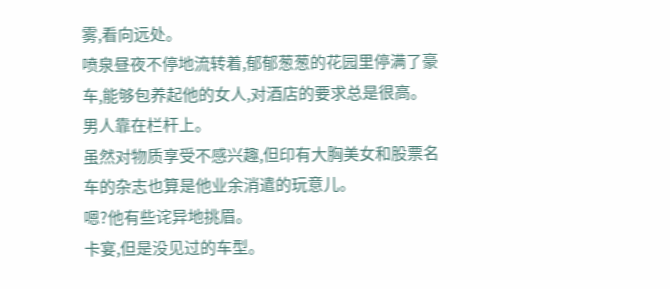雾,看向远处。
喷泉昼夜不停地流转着,郁郁葱葱的花园里停满了豪车,能够包养起他的女人,对酒店的要求总是很高。
男人靠在栏杆上。
虽然对物质享受不感兴趣,但印有大胸美女和股票名车的杂志也算是他业余消遣的玩意儿。
嗯?他有些诧异地挑眉。
卡宴,但是没见过的车型。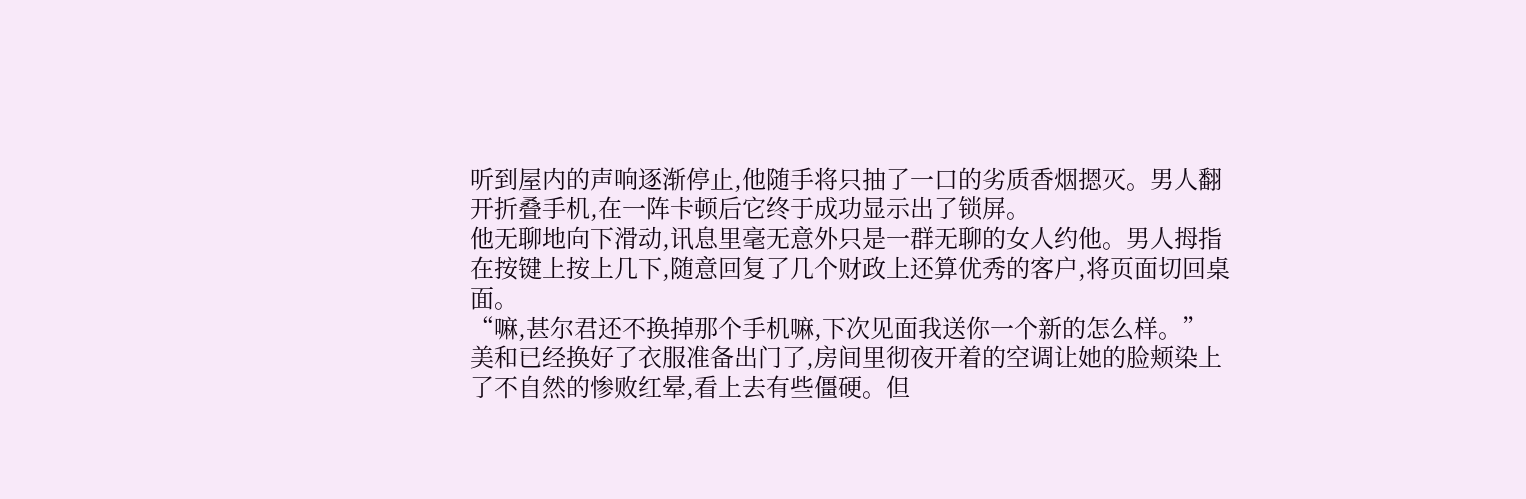听到屋内的声响逐渐停止,他随手将只抽了一口的劣质香烟摁灭。男人翻开折叠手机,在一阵卡顿后它终于成功显示出了锁屏。
他无聊地向下滑动,讯息里毫无意外只是一群无聊的女人约他。男人拇指在按键上按上几下,随意回复了几个财政上还算优秀的客户,将页面切回桌面。
“嘛,甚尔君还不换掉那个手机嘛,下次见面我送你一个新的怎么样。”
美和已经换好了衣服准备出门了,房间里彻夜开着的空调让她的脸颊染上了不自然的惨败红晕,看上去有些僵硬。但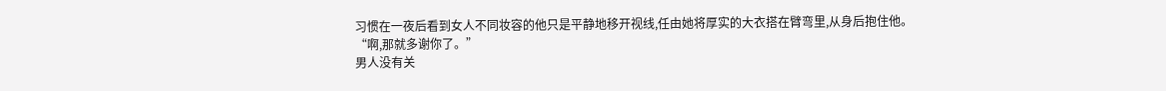习惯在一夜后看到女人不同妆容的他只是平静地移开视线,任由她将厚实的大衣搭在臂弯里,从身后抱住他。
“啊,那就多谢你了。”
男人没有关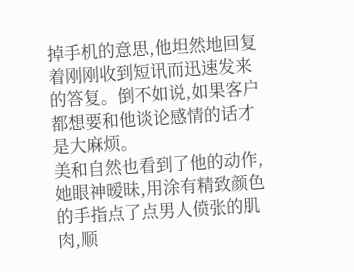掉手机的意思,他坦然地回复着刚刚收到短讯而迅速发来的答复。倒不如说,如果客户都想要和他谈论感情的话才是大麻烦。
美和自然也看到了他的动作,她眼神暧昧,用涂有精致颜色的手指点了点男人偾张的肌肉,顺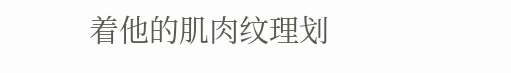着他的肌肉纹理划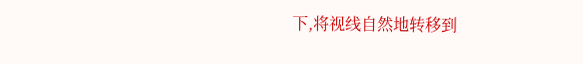下,将视线自然地转移到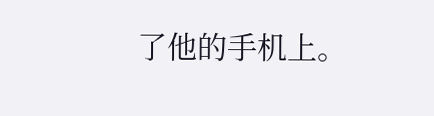了他的手机上。